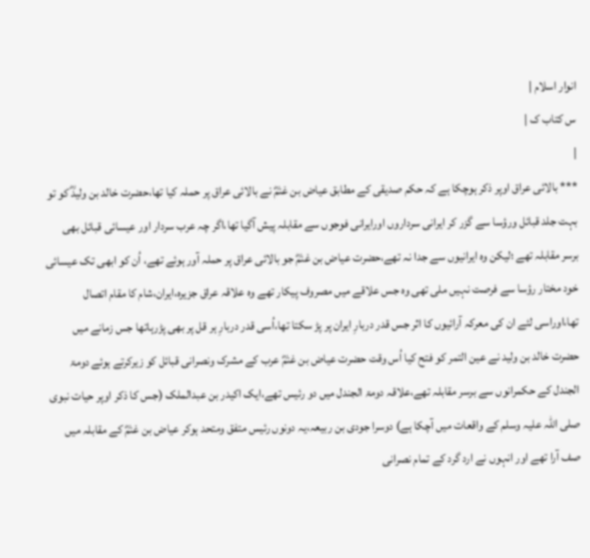انوار اسلام |
س کتاب ک |
|
*** بالائی عراق اوپر ذکر ہوچکا ہے کہ حکم صدیقی کے مطابق عیاض بن غنمؓ نے بالائی عراق پر حملہ کیا تھا،حضرت خالد بن ولیدؓ کو تو بہت جلد قبائل ورؤسا سے گزر کر ایرانی سرداروں اورایرانی فوجوں سے مقابلہ پیش آگیا تھا،اگر چہ عرب سردار اور عیسائی قبائل بھی برسر مقابلہ تھے ؛لیکن وہ ایرانیوں سے جدا نہ تھے،حضرت عیاض بن غنمؓ جو بالائی عراق پر حملہ آور ہوئے تھے، اُن کو ابھی تک عیسائی خود مختار رؤسا سے فرصت نہیں ملی تھی وہ جس علاقے میں مصروف پیکار تھے وہ علاقہ عراق جزیرہ،ایران،شام کا مقام اتصال تھا،اوراسی لئے ان کی معرکہ آرائیوں کا اثر جس قدر دربارِ ایران پر پڑ سکتا تھا،اُسی قدر دربارِ ہر قل پر بھی پڑرہاتھا جس زمانے میں حضرت خالد بن ولید نے عین التمر کو فتح کیا اُس وقت حضرت عیاض بن غنمؓ عرب کے مشرک ونصرانی قبائل کو زیرکرتے ہوئے دومۃ الجندل کے حکمرانوں سے برسر مقابلہ تھے،علاقہ دومۃ الجندل میں دو رئیس تھے،ایک اکیدر بن عبدالملک (جس کا ذکر اوپر حیات نبوی صلی اللہ علیہ وسلم کے واقعات میں آچکا ہے) دوسرا جودی بن ربیعہ،یہ دونوں رئیس متفق ومتحد ہوکر عیاض بن غنمؓ کے مقابلہ میں صف آرا تھے اور انہوں نے ارد گرد کے تمام نصرانی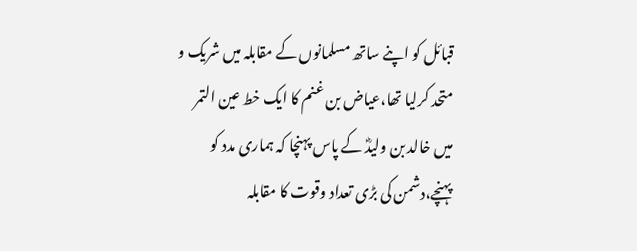قبائل کو اپنے ساتھ مسلمانوں کے مقابلہ میں شریک و متحد کرلیا تھا،عیاض بن غنم کا ایک خط عین التمر میں خالد بن ولیدؓ کے پاس پہنچا کہ ہماری مدد کو پہنچے،دشمن کی بڑی تعداد وقوت کا مقابلہ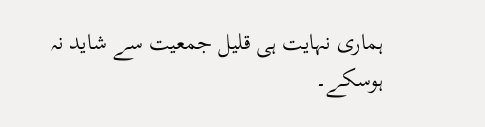ہماری نہایت ہی قلیل جمعیت سے شاید نہ ہوسکے۔